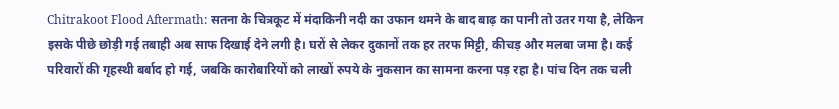Chitrakoot Flood Aftermath: सतना के चित्रकूट में मंदाकिनी नदी का उफान थमने के बाद बाढ़ का पानी तो उतर गया है, लेकिन इसके पीछे छोड़ी गई तबाही अब साफ दिखाई देने लगी है। घरों से लेकर दुकानों तक हर तरफ मिट्टी, कीचड़ और मलबा जमा है। कई परिवारों की गृहस्थी बर्बाद हो गई, जबकि कारोबारियों को लाखों रुपये के नुकसान का सामना करना पड़ रहा है। पांच दिन तक चली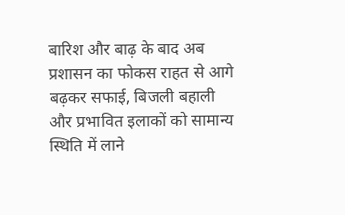बारिश और बाढ़ के बाद अब प्रशासन का फोकस राहत से आगे बढ़कर सफाई, बिजली बहाली और प्रभावित इलाकों को सामान्य स्थिति में लाने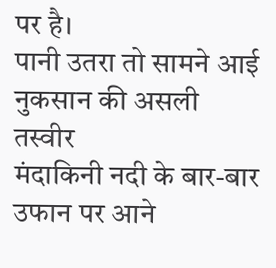पर है।
पानी उतरा तो सामने आई नुकसान की असली तस्वीर
मंदाकिनी नदी के बार-बार उफान पर आने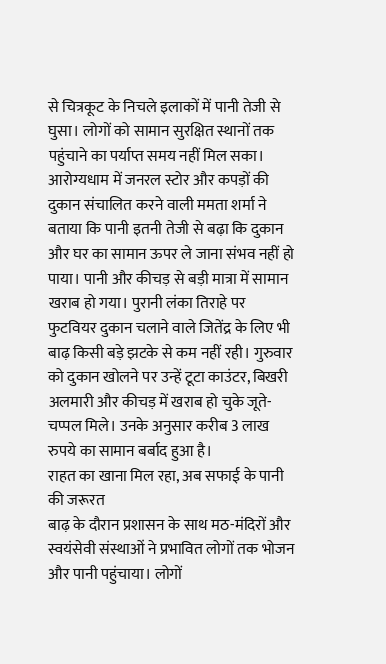से चित्रकूट के निचले इलाकों में पानी तेजी से घुसा। लोगों को सामान सुरक्षित स्थानों तक पहुंचाने का पर्याप्त समय नहीं मिल सका। आरोग्यधाम में जनरल स्टोर और कपड़ों की दुकान संचालित करने वाली ममता शर्मा ने बताया कि पानी इतनी तेजी से बढ़ा कि दुकान और घर का सामान ऊपर ले जाना संभव नहीं हो पाया। पानी और कीचड़ से बड़ी मात्रा में सामान खराब हो गया। पुरानी लंका तिराहे पर फुटवियर दुकान चलाने वाले जितेंद्र के लिए भी बाढ़ किसी बड़े झटके से कम नहीं रही। गुरुवार को दुकान खोलने पर उन्हें टूटा काउंटर, बिखरी अलमारी और कीचड़ में खराब हो चुके जूते-चप्पल मिले। उनके अनुसार करीब 3 लाख रुपये का सामान बर्बाद हुआ है।
राहत का खाना मिल रहा, अब सफाई के पानी की जरूरत
बाढ़ के दौरान प्रशासन के साथ मठ-मंदिरों और स्वयंसेवी संस्थाओं ने प्रभावित लोगों तक भोजन और पानी पहुंचाया। लोगों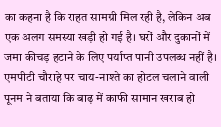का कहना है कि राहत सामग्री मिल रही है, लेकिन अब एक अलग समस्या खड़ी हो गई है। घरों और दुकानों में जमा कीचड़ हटाने के लिए पर्याप्त पानी उपलब्ध नहीं है। एमपीटी चौराहे पर चाय-नाश्ते का होटल चलाने वाली पूनम ने बताया कि बाढ़ में काफी सामान खराब हो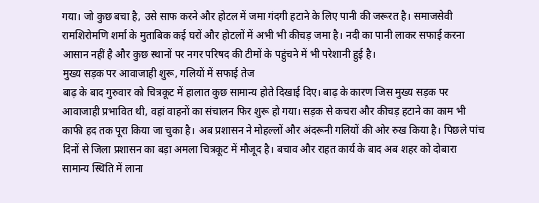गया। जो कुछ बचा है, उसे साफ करने और होटल में जमा गंदगी हटाने के लिए पानी की जरूरत है। समाजसेवी रामशिरोमणि शर्मा के मुताबिक कई घरों और होटलों में अभी भी कीचड़ जमा है। नदी का पानी लाकर सफाई करना आसान नहीं है और कुछ स्थानों पर नगर परिषद की टीमों के पहुंचने में भी परेशानी हुई है।
मुख्य सड़क पर आवाजाही शुरू, गलियों में सफाई तेज
बाढ़ के बाद गुरुवार को चित्रकूट में हालात कुछ सामान्य होते दिखाई दिए। बाढ़ के कारण जिस मुख्य सड़क पर आवाजाही प्रभावित थी, वहां वाहनों का संचालन फिर शुरू हो गया। सड़क से कचरा और कीचड़ हटाने का काम भी काफी हद तक पूरा किया जा चुका है। अब प्रशासन ने मोहल्लों और अंदरूनी गलियों की ओर रुख किया है। पिछले पांच दिनों से जिला प्रशासन का बड़ा अमला चित्रकूट में मौजूद है। बचाव और राहत कार्य के बाद अब शहर को दोबारा सामान्य स्थिति में लाना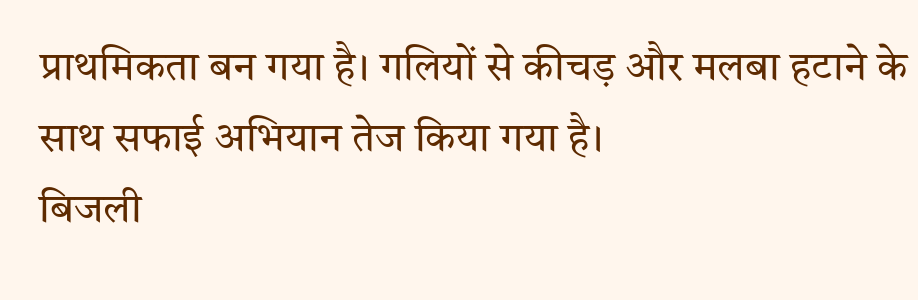प्राथमिकता बन गया है। गलियों से कीचड़ और मलबा हटाने के साथ सफाई अभियान तेज किया गया है।
बिजली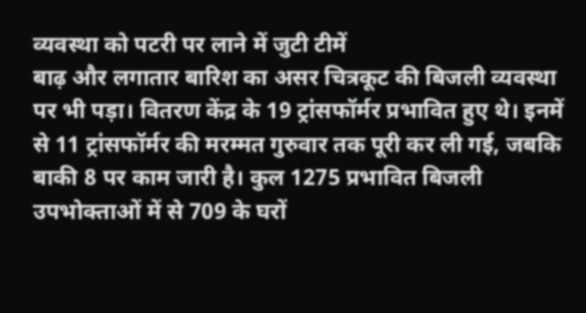व्यवस्था को पटरी पर लाने में जुटी टीमें
बाढ़ और लगातार बारिश का असर चित्रकूट की बिजली व्यवस्था पर भी पड़ा। वितरण केंद्र के 19 ट्रांसफॉर्मर प्रभावित हुए थे। इनमें से 11 ट्रांसफॉर्मर की मरम्मत गुरुवार तक पूरी कर ली गई, जबकि बाकी 8 पर काम जारी है। कुल 1275 प्रभावित बिजली उपभोक्ताओं में से 709 के घरों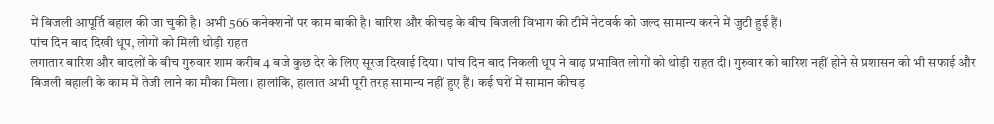में बिजली आपूर्ति बहाल की जा चुकी है। अभी 566 कनेक्शनों पर काम बाकी है। बारिश और कीचड़ के बीच बिजली विभाग की टीमें नेटवर्क को जल्द सामान्य करने में जुटी हुई हैं।
पांच दिन बाद दिखी धूप, लोगों को मिली थोड़ी राहत
लगातार बारिश और बादलों के बीच गुरुवार शाम करीब 4 बजे कुछ देर के लिए सूरज दिखाई दिया। पांच दिन बाद निकली धूप ने बाढ़ प्रभावित लोगों को थोड़ी राहत दी। गुरुवार को बारिश नहीं होने से प्रशासन को भी सफाई और बिजली बहाली के काम में तेजी लाने का मौका मिला। हालांकि, हालात अभी पूरी तरह सामान्य नहीं हुए हैं। कई घरों में सामान कीचड़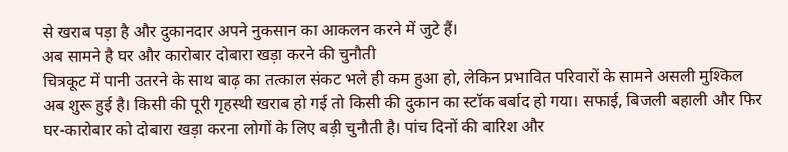से खराब पड़ा है और दुकानदार अपने नुकसान का आकलन करने में जुटे हैं।
अब सामने है घर और कारोबार दोबारा खड़ा करने की चुनौती
चित्रकूट में पानी उतरने के साथ बाढ़ का तत्काल संकट भले ही कम हुआ हो, लेकिन प्रभावित परिवारों के सामने असली मुश्किल अब शुरू हुई है। किसी की पूरी गृहस्थी खराब हो गई तो किसी की दुकान का स्टॉक बर्बाद हो गया। सफाई, बिजली बहाली और फिर घर-कारोबार को दोबारा खड़ा करना लोगों के लिए बड़ी चुनौती है। पांच दिनों की बारिश और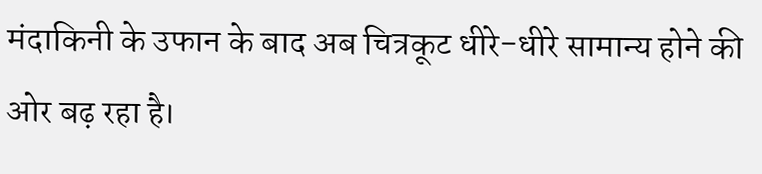मंदाकिनी के उफान के बाद अब चित्रकूट धीरे-धीरे सामान्य होने की ओर बढ़ रहा है।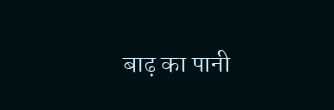बाढ़ का पानी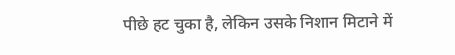पीछे हट चुका है, लेकिन उसके निशान मिटाने में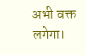अभी वक्त लगेगा।